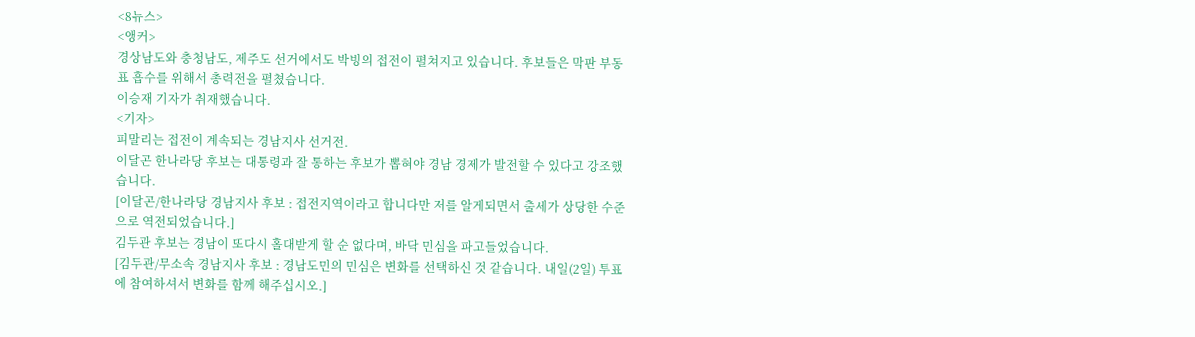<8뉴스>
<앵커>
경상남도와 충청남도, 제주도 선거에서도 박빙의 접전이 펼쳐지고 있습니다. 후보들은 막판 부동표 흡수를 위해서 총력전을 펼쳤습니다.
이승재 기자가 취재했습니다.
<기자>
피말리는 접전이 계속되는 경남지사 선거전.
이달곤 한나라당 후보는 대통령과 잘 통하는 후보가 뽑혀야 경남 경제가 발전할 수 있다고 강조했습니다.
[이달곤/한나라당 경남지사 후보 : 접전지역이라고 합니다만 저를 알게되면서 출세가 상당한 수준으로 역전되었습니다.]
김두관 후보는 경남이 또다시 홀대받게 할 순 없다며, 바닥 민심을 파고들었습니다.
[김두관/무소속 경남지사 후보 : 경남도민의 민심은 변화를 선택하신 것 같습니다. 내일(2일) 투표에 참여하셔서 변화를 함께 해주십시오.]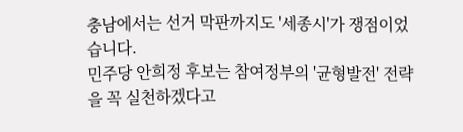충남에서는 선거 막판까지도 '세종시'가 쟁점이었습니다.
민주당 안희정 후보는 참여정부의 '균형발전' 전략을 꼭 실천하겠다고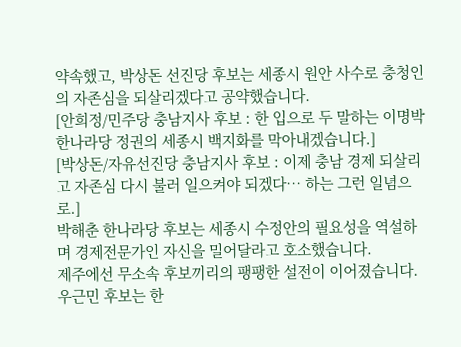약속했고, 박상돈 선진당 후보는 세종시 원안 사수로 충청인의 자존심을 되살리겠다고 공약했습니다.
[안희정/민주당 충남지사 후보 : 한 입으로 두 말하는 이명박 한나라당 정권의 세종시 백지화를 막아내겠습니다.]
[박상돈/자유선진당 충남지사 후보 : 이제 충남 경제 되살리고 자존심 다시 불러 일으켜야 되겠다… 하는 그런 일념으로.]
박해춘 한나라당 후보는 세종시 수정안의 필요성을 역설하며 경제전문가인 자신을 밀어달라고 호소했습니다.
제주에선 무소속 후보끼리의 팽팽한 설전이 이어졌습니다.
우근민 후보는 한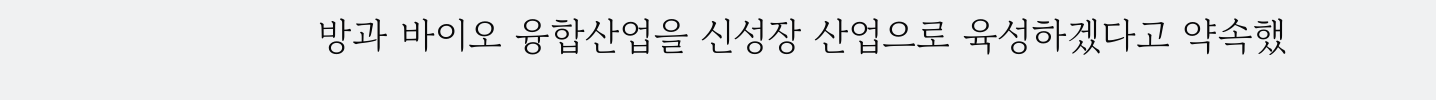방과 바이오 융합산업을 신성장 산업으로 육성하겠다고 약속했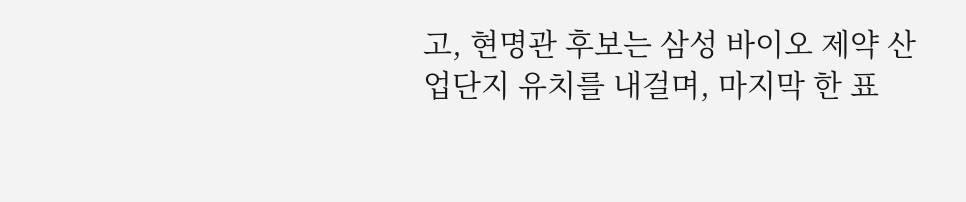고, 현명관 후보는 삼성 바이오 제약 산업단지 유치를 내걸며, 마지막 한 표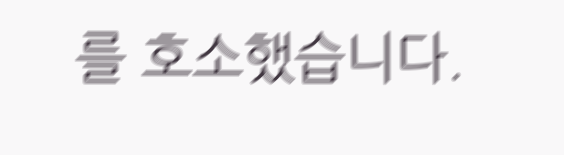를 호소했습니다.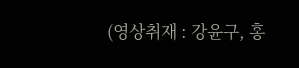(영상취재 : 강윤구, 홍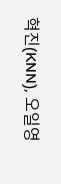혁진(KNN), 오일영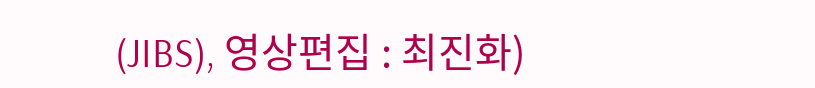(JIBS), 영상편집 : 최진화)